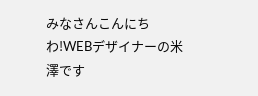みなさんこんにちわ!WEBデザイナーの米澤です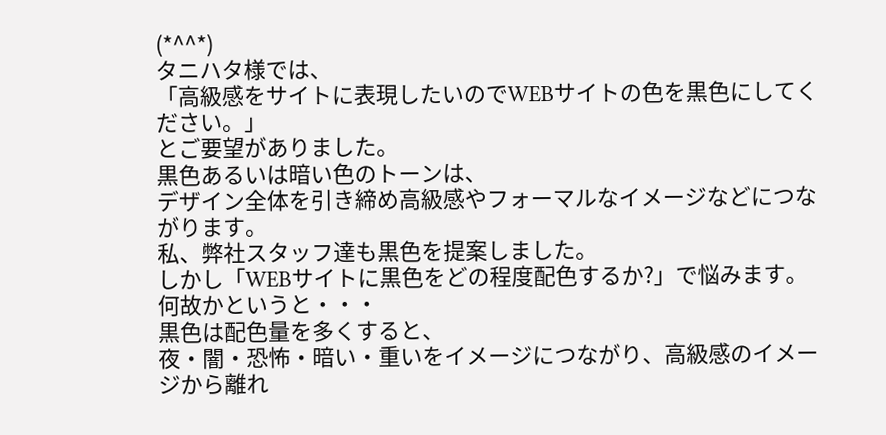(*^^*)
タニハタ様では、
「高級感をサイトに表現したいのでWEBサイトの色を黒色にしてください。」
とご要望がありました。
黒色あるいは暗い色のトーンは、
デザイン全体を引き締め高級感やフォーマルなイメージなどにつながります。
私、弊社スタッフ達も黒色を提案しました。
しかし「WEBサイトに黒色をどの程度配色するか?」で悩みます。
何故かというと・・・
黒色は配色量を多くすると、
夜・闇・恐怖・暗い・重いをイメージにつながり、高級感のイメージから離れ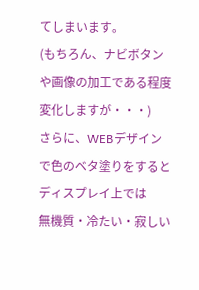てしまいます。
(もちろん、ナビボタンや画像の加工である程度変化しますが・・・)
さらに、WEBデザインで色のベタ塗りをするとディスプレイ上では
無機質・冷たい・寂しい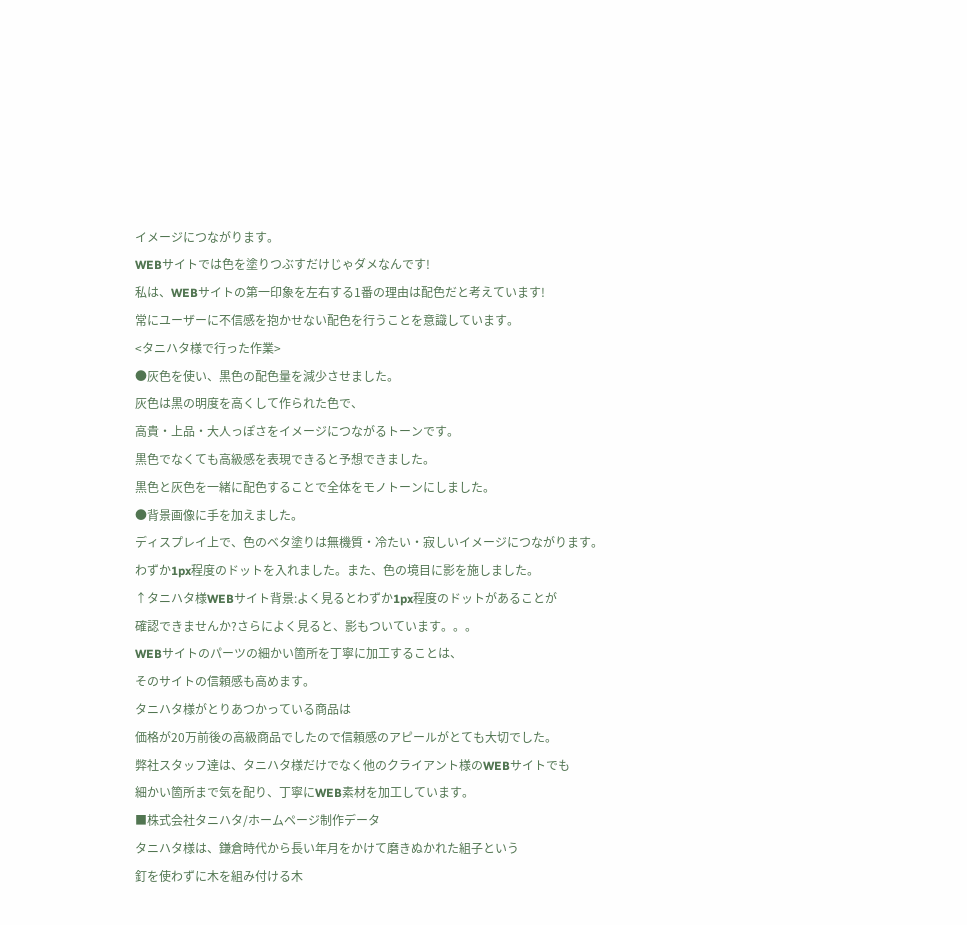イメージにつながります。
WEBサイトでは色を塗りつぶすだけじゃダメなんです!
私は、WEBサイトの第一印象を左右する1番の理由は配色だと考えています!
常にユーザーに不信感を抱かせない配色を行うことを意識しています。
<タニハタ様で行った作業>
●灰色を使い、黒色の配色量を減少させました。
灰色は黒の明度を高くして作られた色で、
高貴・上品・大人っぽさをイメージにつながるトーンです。
黒色でなくても高級感を表現できると予想できました。
黒色と灰色を一緒に配色することで全体をモノトーンにしました。
●背景画像に手を加えました。
ディスプレイ上で、色のベタ塗りは無機質・冷たい・寂しいイメージにつながります。
わずか1px程度のドットを入れました。また、色の境目に影を施しました。
↑タニハタ様WEBサイト背景:よく見るとわずか1px程度のドットがあることが
確認できませんか?さらによく見ると、影もついています。。。
WEBサイトのパーツの細かい箇所を丁寧に加工することは、
そのサイトの信頼感も高めます。
タニハタ様がとりあつかっている商品は
価格が20万前後の高級商品でしたので信頼感のアピールがとても大切でした。
弊社スタッフ達は、タニハタ様だけでなく他のクライアント様のWEBサイトでも
細かい箇所まで気を配り、丁寧にWEB素材を加工しています。
■株式会社タニハタ/ホームページ制作データ
タニハタ様は、鎌倉時代から長い年月をかけて磨きぬかれた組子という
釘を使わずに木を組み付ける木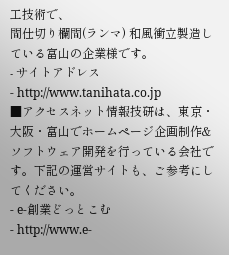工技術で、
間仕切り欄間(ランマ) 和風衝立製造している富山の企業様です。
- サイトアドレス
- http://www.tanihata.co.jp
■アクセスネット情報技研は、東京・大阪・富山でホームページ企画制作&ソフトウェア開発を行っている会社です。下記の運営サイトも、ご参考にしてください。
- e-創業どっとこむ
- http://www.e-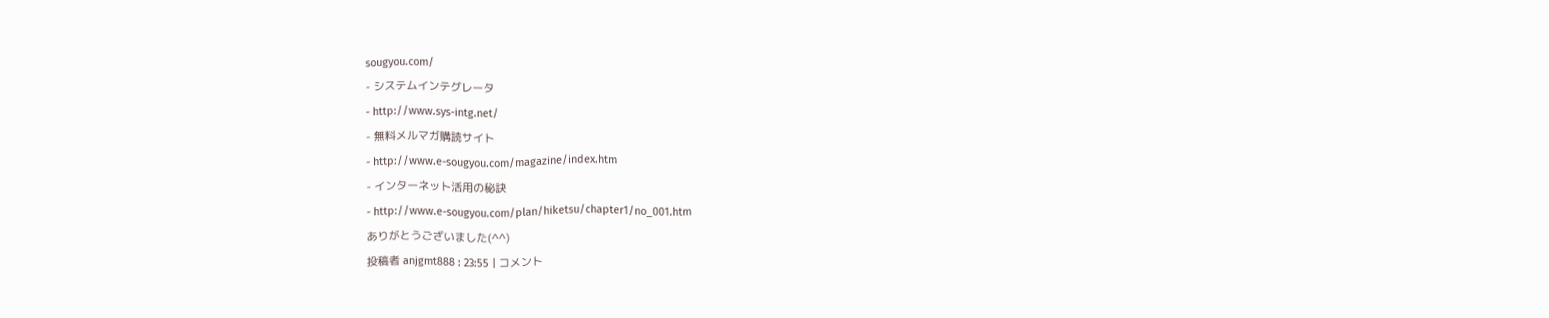sougyou.com/
- システムインテグレータ
- http://www.sys-intg.net/
- 無料メルマガ購読サイト
- http://www.e-sougyou.com/magazine/index.htm
- インターネット活用の秘訣
- http://www.e-sougyou.com/plan/hiketsu/chapter1/no_001.htm
ありがとうございました(^^)
投稿者 anjgmt888 : 23:55 | コメント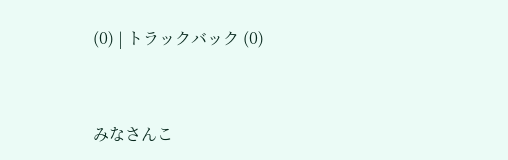(0) | トラックバック (0)



みなさんこ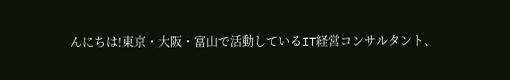んにちは!東京・大阪・富山で活動しているIT経営コンサルタント、